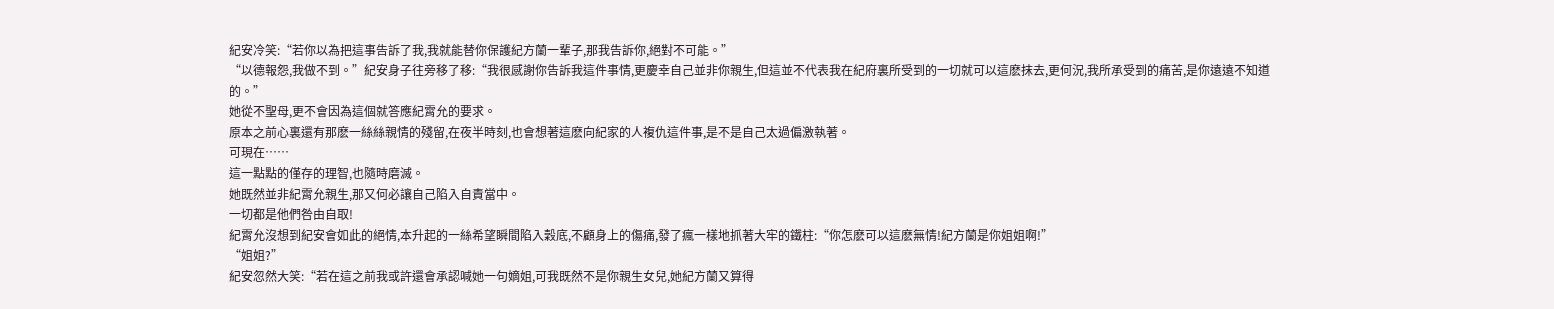紀安冷笑:“若你以為把這事告訴了我,我就能替你保護紀方蘭一輩子,那我告訴你,絕對不可能。”
“以德報怨,我做不到。”紀安身子往旁移了移:“我很感謝你告訴我這件事情,更慶幸自己並非你親生,但這並不代表我在紀府裏所受到的一切就可以這麽抹去,更何況,我所承受到的痛苦,是你遠遠不知道的。”
她從不聖母,更不會因為這個就答應紀霄允的要求。
原本之前心裏還有那麽一絲絲親情的殘留,在夜半時刻,也會想著這麽向紀家的人複仇這件事,是不是自己太過偏激執著。
可現在……
這一點點的僅存的理智,也隨時磨滅。
她既然並非紀霄允親生,那又何必讓自己陷入自責當中。
一切都是他們咎由自取!
紀霄允沒想到紀安會如此的絕情,本升起的一絲希望瞬間陷入穀底,不顧身上的傷痛,發了瘋一樣地抓著大牢的鐵柱:“你怎麽可以這麽無情!紀方蘭是你姐姐啊!”
“姐姐?”
紀安忽然大笑:“若在這之前我或許還會承認喊她一句嫡姐,可我既然不是你親生女兒,她紀方蘭又算得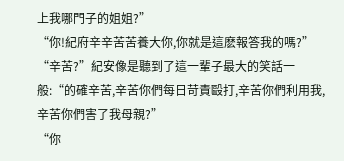上我哪門子的姐姐?”
“你!紀府辛辛苦苦養大你,你就是這麽報答我的嗎?”
“辛苦?”紀安像是聽到了這一輩子最大的笑話一般:“的確辛苦,辛苦你們每日苛責毆打,辛苦你們利用我,辛苦你們害了我母親?”
“你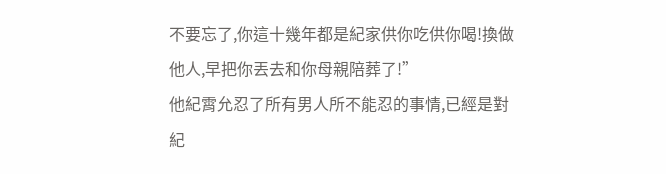不要忘了,你這十幾年都是紀家供你吃供你喝!換做他人,早把你丟去和你母親陪葬了!”
他紀霄允忍了所有男人所不能忍的事情,已經是對紀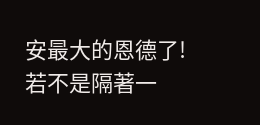安最大的恩德了!
若不是隔著一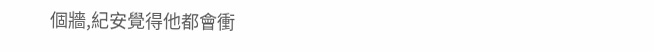個牆,紀安覺得他都會衝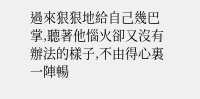過來狠狠地給自己幾巴掌,聽著他惱火卻又沒有辦法的樣子,不由得心裏一陣暢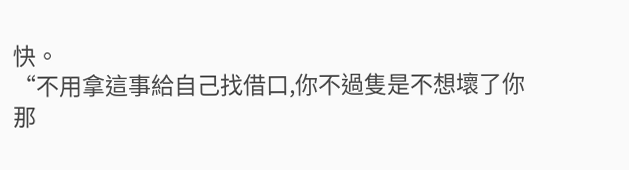快。
“不用拿這事給自己找借口,你不過隻是不想壞了你那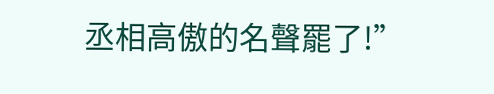丞相高傲的名聲罷了!”